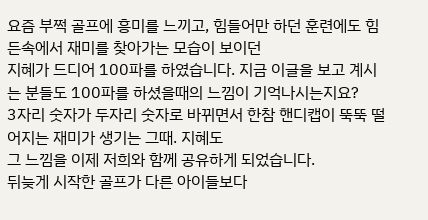요즘 부쩍 골프에 흥미를 느끼고, 힘들어만 하던 훈련에도 힘든속에서 재미를 찾아가는 모습이 보이던
지혜가 드디어 100파를 하였습니다. 지금 이글을 보고 계시는 분들도 100파를 하셨을때의 느낌이 기억나시는지요?
3자리 숫자가 두자리 숫자로 바뀌면서 한참 핸디캡이 뚝뚝 떨어지는 재미가 생기는 그때. 지혜도
그 느낌을 이제 저희와 함께 공유하게 되었습니다.
뒤늦게 시작한 골프가 다른 아이들보다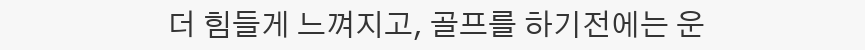더 힘들게 느껴지고, 골프를 하기전에는 운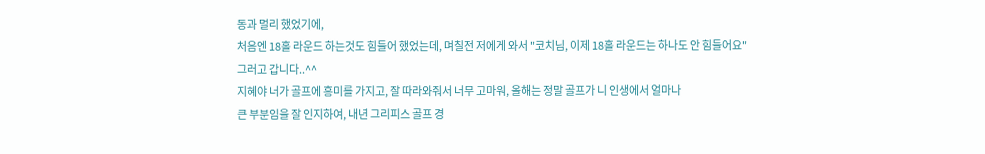동과 멀리 했었기에,
처음엔 18홀 라운드 하는것도 힘들어 했었는데, 며칠전 저에게 와서 "코치님, 이제 18홀 라운드는 하나도 안 힘들어요"
그러고 갑니다..^^
지혜야 너가 골프에 흥미를 가지고, 잘 따라와줘서 너무 고마워, 올해는 정말 골프가 니 인생에서 얼마나
큰 부분임을 잘 인지하여, 내년 그리피스 골프 경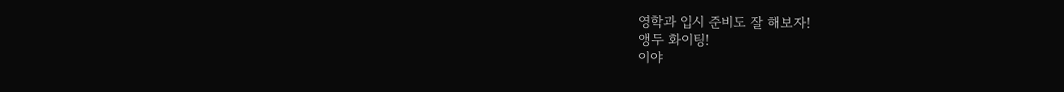영학과 입시 준비도 잘 해보자!
앵두 화이팅!
이야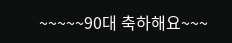~~~~~90대 축하해요~~~